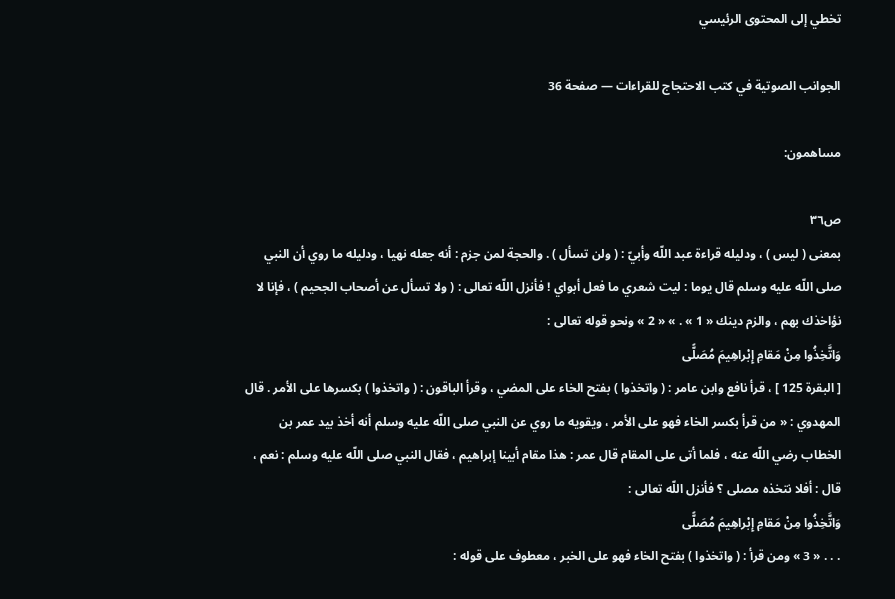تخطي إلى المحتوى الرئيسي

الجوانب الصوتية في كتب الاحتجاج للقراءات — صفحة 36

مساهمون:

ص٣٦
بمعنى ( ليس ) ، ودليله قراءة عبد اللّه وأبيّ : ( ولن تسأل ) . والحجة لمن جزم : أنه جعله نهيا ، ودليله ما روي أن النبي صلى اللّه عليه وسلم قال يوما : ليت شعري ما فعل أبواي ! فأنزل اللّه تعالى : ( ولا تسأل عن أصحاب الجحيم ) ، فإنا لا نؤاخذك بهم ، والزم دينك « 1 » . » « 2 » ونحو قوله تعالى :
وَاتَّخِذُوا مِنْ مَقامِ إِبْراهِيمَ مُصَلًّى
[ البقرة 125 ] ، قرأ نافع وابن عامر : ( واتخذوا ) بفتح الخاء على المضي ، وقرأ الباقون : ( واتخذوا ) بكسرها على الأمر . قال المهدوي : « من قرأ بكسر الخاء فهو على الأمر ، ويقويه ما روي عن النبي صلى اللّه عليه وسلم أنه أخذ بيد عمر بن الخطاب رضي اللّه عنه ، فلما أتى على المقام قال عمر : هذا مقام أبينا إبراهيم ، فقال النبي صلى اللّه عليه وسلم : نعم ، قال : أفلا نتخذه مصلى ؟ فأنزل اللّه تعالى :
وَاتَّخِذُوا مِنْ مَقامِ إِبْراهِيمَ مُصَلًّى
. . . « 3 » ومن قرأ : ( واتخذوا ) بفتح الخاء فهو على الخبر ، معطوف على قوله :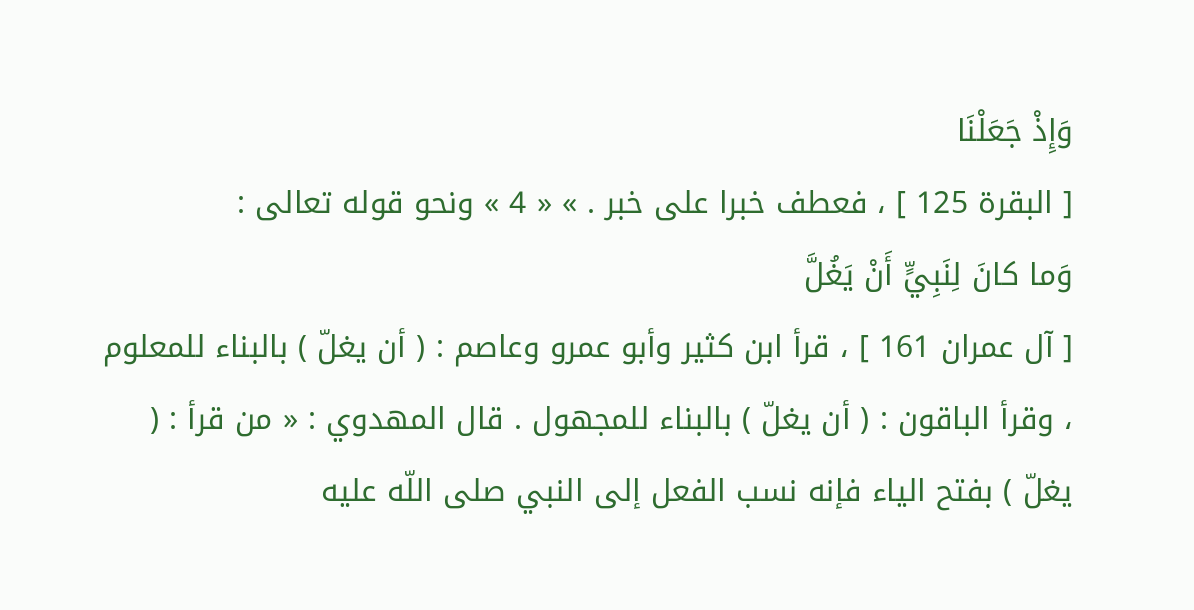وَإِذْ جَعَلْنَا
[ البقرة 125 ] ، فعطف خبرا على خبر . » « 4 » ونحو قوله تعالى :
وَما كانَ لِنَبِيٍّ أَنْ يَغُلَّ
[ آل عمران 161 ] ، قرأ ابن كثير وأبو عمرو وعاصم : ( أن يغلّ ) بالبناء للمعلوم ، وقرأ الباقون : ( أن يغلّ ) بالبناء للمجهول . قال المهدوي : « من قرأ : ( يغلّ ) بفتح الياء فإنه نسب الفعل إلى النبي صلى اللّه عليه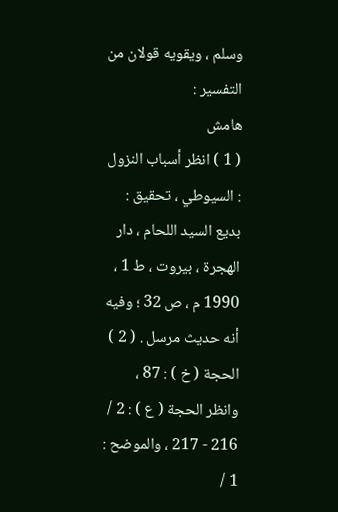وسلم ، ويقويه قولان من التفسير :
هامش
( 1 ) انظر أسباب النزول : السيوطي ، تحقيق : بديع السيد اللحام ، دار الهجرة ، بيروت ، ط 1 ، 1990 م ، ص 32 ؛ وفيه أنه حديث مرسل . ( 2 ) الحجة ( خ ) : 87 ، وانظر الحجة ( ع ) : 2 / 216 - 217 ، والموضح : 1 /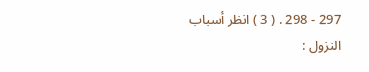297 - 298 . ( 3 ) انظر أسباب النزول :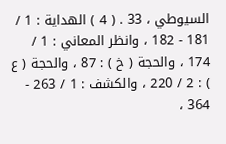السيوطي ، 33 . ( 4 ) الهداية : 1 / 181 - 182 ، وانظر المعاني : 1 / 174 ، والحجة ( خ ) : 87 ، والحجة ( ع ) : 2 / 220 ، والكشف : 1 / 263 - 364 ،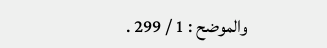والموضح : 1 / 299 .